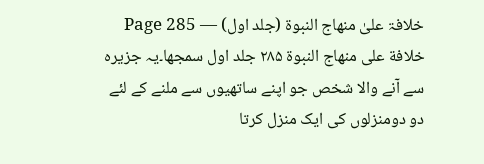خلافۃ علیٰ منھاج النبوۃ (جلد اول) — Page 285
خلافة على منهاج النبوة ۲۸۵ جلد اول سمجھا۔یہ جزیرہ سے آنے والا شخص جو اپنے ساتھیوں سے ملنے کے لئے دو دومنزلوں کی ایک منزل کرتا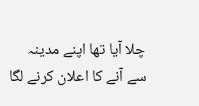چلا آیا تھا اپنے مدینہ سے آنے کا اعلان کرنے لگا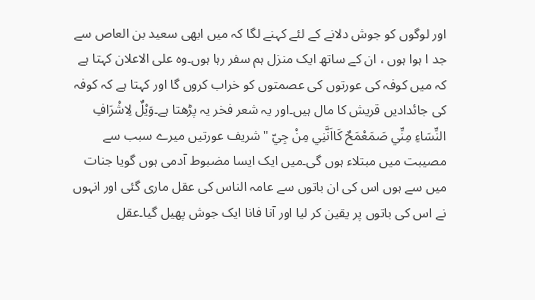اور لوگوں کو جوش دلانے کے لئے کہنے لگا کہ میں ابھی سعید بن العاص سے جد ا ہوا ہوں ، ان کے ساتھ ایک منزل ہم سفر رہا ہوں۔وہ علی الاعلان کہتا ہے کہ میں کوفہ کی عورتوں کی عصمتوں کو خراب کروں گا اور کہتا ہے کہ کوفہ کی جائدادیں قریش کا مال ہیں۔اور یہ شعر فخر یہ پڑھتا ہے۔وَيْلٌ لِاشْرَافِ النِّسَاءِ مِنِّي صَمَعْمَحٌ كَااَنَّنِي مِنْ جِيّ " شریف عورتیں میرے سبب سے مصیبت میں مبتلاء ہوں گی۔میں ایک ایسا مضبوط آدمی ہوں گویا جنات میں سے ہوں اس کی ان باتوں سے عامہ الناس کی عقل ماری گئی اور انہوں نے اس کی باتوں پر یقین کر لیا اور آنا فانا ایک جوش پھیل گیا۔عقل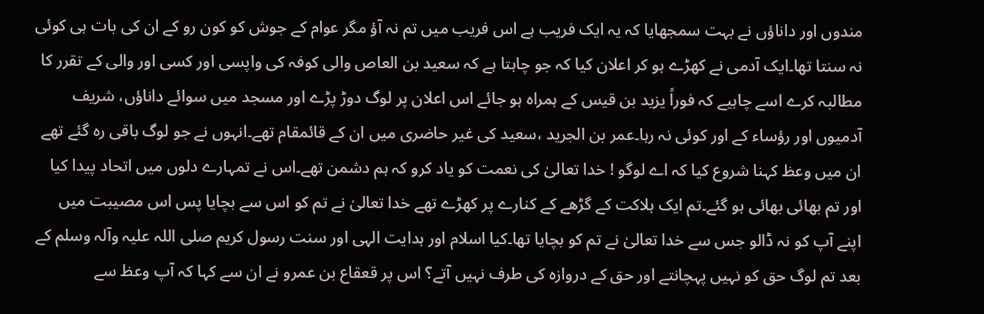مندوں اور داناؤں نے بہت سمجھایا کہ یہ ایک فریب ہے اس فریب میں تم نہ آؤ مگر عوام کے جوش کو کون رو کے ان کی بات ہی کوئی نہ سنتا تھا۔ایک آدمی نے کھڑے ہو کر اعلان کیا کہ جو چاہتا ہے کہ سعید بن العاص والی کوفہ کی واپسی اور کسی اور والی کے تقرر کا مطالبہ کرے اسے چاہیے کہ فوراً یزید بن قیس کے ہمراہ ہو جائے اس اعلان پر لوگ دوڑ پڑے اور مسجد میں سوائے داناؤں، شریف آدمیوں اور رؤساء کے اور کوئی نہ رہا۔عمر بن الجرید ،سعید کی غیر حاضری میں ان کے قائمقام تھے۔انہوں نے جو لوگ باقی رہ گئے تھے ان میں وعظ کہنا شروع کیا کہ اے لوگو ! خدا تعالیٰ کی نعمت کو یاد کرو کہ ہم دشمن تھے۔اس نے تمہارے دلوں میں اتحاد پیدا کیا اور تم بھائی بھائی ہو گئے۔تم ایک ہلاکت کے گڑھے کے کنارے پر کھڑے تھے خدا تعالیٰ نے تم کو اس سے بچایا پس اس مصیبت میں اپنے آپ کو نہ ڈالو جس سے خدا تعالیٰ نے تم کو بچایا تھا۔کیا اسلام اور ہدایت الہی اور سنت رسول کریم صلی اللہ علیہ وآلہ وسلم کے بعد تم لوگ حق کو نہیں پہچانتے اور حق کے دروازہ کی طرف نہیں آتے؟ اس پر قعقاع بن عمرو نے ان سے کہا کہ آپ وعظ سے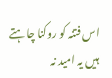اس فتنہ کو روکنا چاہتے ہیں یہ امید نہ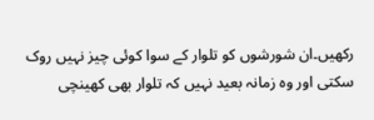رکھیں۔ان شورشوں کو تلوار کے سوا کوئی چیز نہیں روک سکتی اور وہ زمانہ بعید نہیں کہ تلوار بھی کھینچی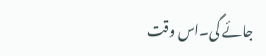جائے گی۔اس وقت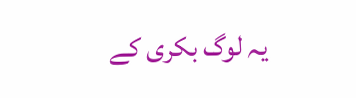یہ لوگ بکری کے